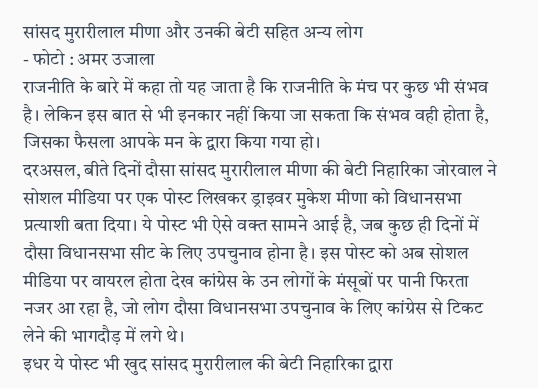सांसद मुरारीलाल मीणा और उनकी बेटी सहित अन्य लोग
- फोटो : अमर उजाला
राजनीति के बारे में कहा तो यह जाता है कि राजनीति के मंच पर कुछ भी संभव है। लेकिन इस बात से भी इनकार नहीं किया जा सकता कि संभव वही होता है, जिसका फैसला आपके मन के द्वारा किया गया हो।
दरअसल, बीते दिनों दौसा सांसद मुरारीलाल मीणा की बेटी निहारिका जोरवाल ने सोशल मीडिया पर एक पोस्ट लिखकर ड्राइवर मुकेश मीणा को विधानसभा प्रत्याशी बता दिया। ये पोस्ट भी ऐसे वक्त सामने आई है, जब कुछ ही दिनों में दौसा विधानसभा सीट के लिए उपचुनाव होना है। इस पोस्ट को अब सोशल मीडिया पर वायरल होता देख कांग्रेस के उन लोगों के मंसूबों पर पानी फिरता नजर आ रहा है, जो लोग दौसा विधानसभा उपचुनाव के लिए कांग्रेस से टिकट लेने की भागदौड़ में लगे थे।
इधर ये पोस्ट भी खुद सांसद मुरारीलाल की बेटी निहारिका द्वारा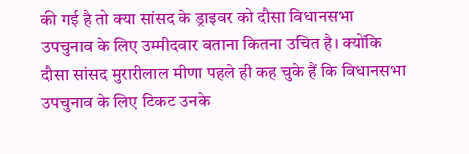की गई है तो क्या सांसद के ड्राइवर को दौसा विधानसभा उपचुनाव के लिए उम्मीदवार बताना कितना उचित है। क्योंकि दौसा सांसद मुरारीलाल मीणा पहले ही कह चुके हैं कि विधानसभा उपचुनाव के लिए टिकट उनके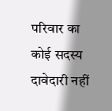परिवार का कोई सदस्य दावेदारी नहीं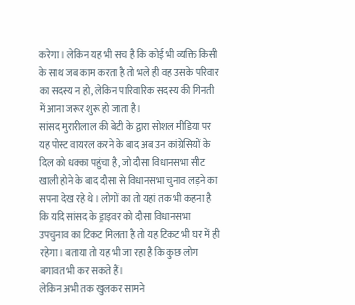करेगा। लेकिन यह भी सच है कि कोई भी व्यक्ति किसी के साथ जब काम करता है तो भले ही वह उसके परिवार का सदस्य न हो, लेकिन पारिवारिक सदस्य की गिनती में आना जरूर शुरू हो जाता है।
सांसद मुरारीलाल की बेटी के द्वारा सोशल मीडिया पर यह पोस्ट वायरल करने के बाद अब उन कांग्रेसियों के दिल को धक्का पहुंचा है, जो दौसा विधानसभा सीट खाली होने के बाद दौसा से विधानसभा चुनाव लड़ने का सपना देख रहे थे। लोगों का तो यहां तक भी कहना है कि यदि सांसद के ड्राइवर को दौसा विधानसभा उपचुनाव का टिकट मिलता है तो यह टिकट भी घर में ही रहेगा। बताया तो यह भी जा रहा है कि कुछ लोग बगावत भी कर सकते हैं।
लेकिन अभी तक खुलकर सामने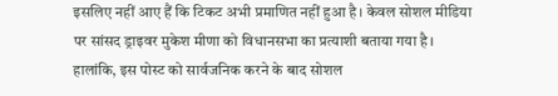इसलिए नहीं आए हैं कि टिकट अभी प्रमाणित नहीं हुआ है। केवल सोशल मीडिया पर सांसद ड्राइवर मुकेश मीणा को विधानसभा का प्रत्याशी बताया गया है। हालांकि, इस पोस्ट को सार्वजनिक करने के बाद सोशल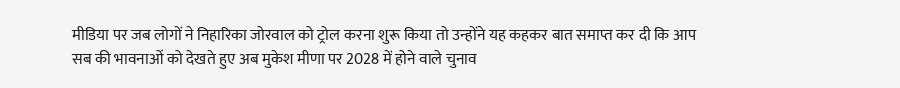मीडिया पर जब लोगों ने निहारिका जोरवाल को ट्रोल करना शुरू किया तो उन्होंने यह कहकर बात समाप्त कर दी कि आप सब की भावनाओं को देखते हुए अब मुकेश मीणा पर 2028 में होने वाले चुनाव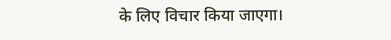के लिए विचार किया जाएगा।